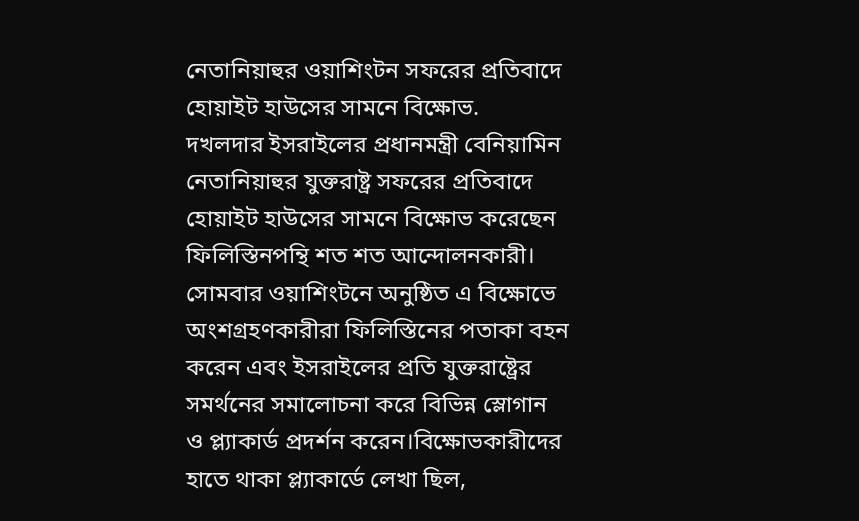নেতানিয়াহুর ওয়াশিংটন সফরের প্রতিবাদে হোয়াইট হাউসের সামনে বিক্ষোভ.
দখলদার ইসরাইলের প্রধানমন্ত্রী বেনিয়ামিন নেতানিয়াহুর যুক্তরাষ্ট্র সফরের প্রতিবাদে হোয়াইট হাউসের সামনে বিক্ষোভ করেছেন ফিলিস্তিনপন্থি শত শত আন্দোলনকারী। সোমবার ওয়াশিংটনে অনুষ্ঠিত এ বিক্ষোভে অংশগ্রহণকারীরা ফিলিস্তিনের পতাকা বহন করেন এবং ইসরাইলের প্রতি যুক্তরাষ্ট্রের সমর্থনের সমালোচনা করে বিভিন্ন স্লোগান ও প্ল্যাকার্ড প্রদর্শন করেন।বিক্ষোভকারীদের হাতে থাকা প্ল্যাকার্ডে লেখা ছিল,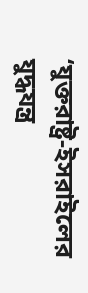‘যুক্তরাষ্ট্র-ইসরাইলের যুদ্ধযন্ত্র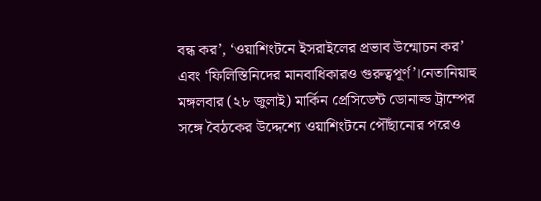বন্ধ কর’, ‘ওয়াশিংটনে ইসরাইলের প্রভাব উন্মোচন কর’ এবং ‘ফিলিস্তিনিদের মানবাধিকারও গুরুত্বপূর্ণ’।নেতানিয়াহু মঙ্গলবার (২৮ জুলাই) মার্কিন প্রেসিডেন্ট ডোনাল্ড ট্রাম্পের সঙ্গে বৈঠকের উদ্দেশ্যে ওয়াশিংটনে পৌঁছানোর পরেও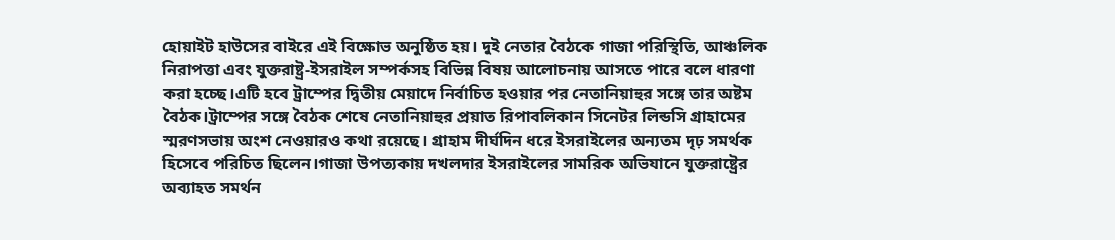হোয়াইট হাউসের বাইরে এই বিক্ষোভ অনুষ্ঠিত হয়। দুই নেতার বৈঠকে গাজা পরিস্থিতি, আঞ্চলিক নিরাপত্তা এবং যুক্তরাষ্ট্র-ইসরাইল সম্পর্কসহ বিভিন্ন বিষয় আলোচনায় আসতে পারে বলে ধারণা করা হচ্ছে।এটি হবে ট্রাম্পের দ্বিতীয় মেয়াদে নির্বাচিত হওয়ার পর নেতানিয়াহুর সঙ্গে তার অষ্টম বৈঠক।ট্রাম্পের সঙ্গে বৈঠক শেষে নেতানিয়াহুর প্রয়াত রিপাবলিকান সিনেটর লিন্ডসি গ্রাহামের স্মরণসভায় অংশ নেওয়ারও কথা রয়েছে। গ্রাহাম দীর্ঘদিন ধরে ইসরাইলের অন্যতম দৃঢ় সমর্থক হিসেবে পরিচিত ছিলেন।গাজা উপত্যকায় দখলদার ইসরাইলের সামরিক অভিযানে যুক্তরাষ্ট্রের অব্যাহত সমর্থন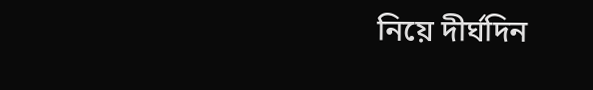নিয়ে দীর্ঘদিন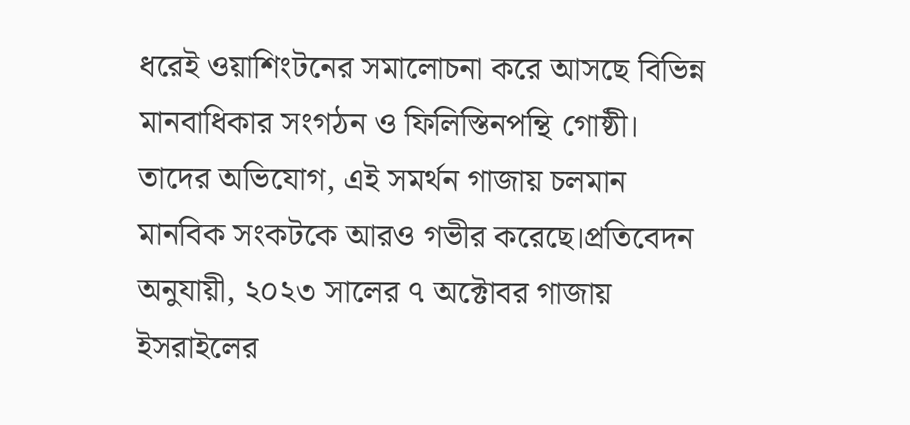ধরেই ওয়াশিংটনের সমালোচনা করে আসছে বিভিন্ন মানবাধিকার সংগঠন ও ফিলিস্তিনপন্থি গোষ্ঠী। তাদের অভিযোগ, এই সমর্থন গাজায় চলমান মানবিক সংকটকে আরও গভীর করেছে।প্রতিবেদন অনুযায়ী, ২০২৩ সালের ৭ অক্টোবর গাজায় ইসরাইলের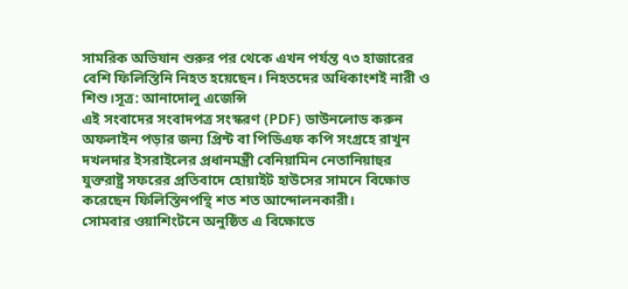সামরিক অভিযান শুরুর পর থেকে এখন পর্যন্ত ৭৩ হাজারের বেশি ফিলিস্তিনি নিহত হয়েছেন। নিহতদের অধিকাংশই নারী ও শিশু।সূত্র: আনাদোলু এজেন্সি
এই সংবাদের সংবাদপত্র সংস্করণ (PDF) ডাউনলোড করুন
অফলাইন পড়ার জন্য প্রিন্ট বা পিডিএফ কপি সংগ্রহে রাখুন
দখলদার ইসরাইলের প্রধানমন্ত্রী বেনিয়ামিন নেতানিয়াহুর যুক্তরাষ্ট্র সফরের প্রতিবাদে হোয়াইট হাউসের সামনে বিক্ষোভ করেছেন ফিলিস্তিনপন্থি শত শত আন্দোলনকারী।
সোমবার ওয়াশিংটনে অনুষ্ঠিত এ বিক্ষোভে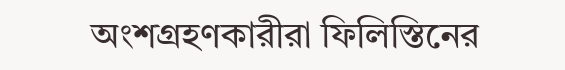অংশগ্রহণকারীরা ফিলিস্তিনের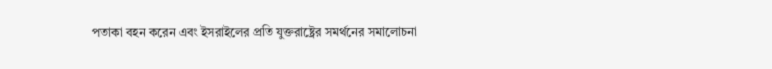পতাকা বহন করেন এবং ইসরাইলের প্রতি যুক্তরাষ্ট্রের সমর্থনের সমালোচনা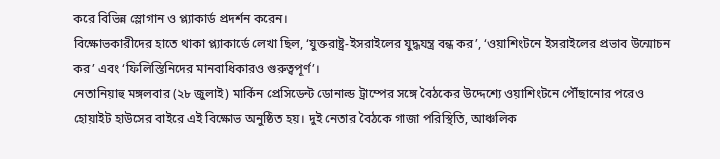করে বিভিন্ন স্লোগান ও প্ল্যাকার্ড প্রদর্শন করেন।
বিক্ষোভকারীদের হাতে থাকা প্ল্যাকার্ডে লেখা ছিল, ‘যুক্তরাষ্ট্র-ইসরাইলের যুদ্ধযন্ত্র বন্ধ কর’, ‘ওয়াশিংটনে ইসরাইলের প্রভাব উন্মোচন কর’ এবং ‘ফিলিস্তিনিদের মানবাধিকারও গুরুত্বপূর্ণ’।
নেতানিয়াহু মঙ্গলবার (২৮ জুলাই) মার্কিন প্রেসিডেন্ট ডোনাল্ড ট্রাম্পের সঙ্গে বৈঠকের উদ্দেশ্যে ওয়াশিংটনে পৌঁছানোর পরেও হোয়াইট হাউসের বাইরে এই বিক্ষোভ অনুষ্ঠিত হয়। দুই নেতার বৈঠকে গাজা পরিস্থিতি, আঞ্চলিক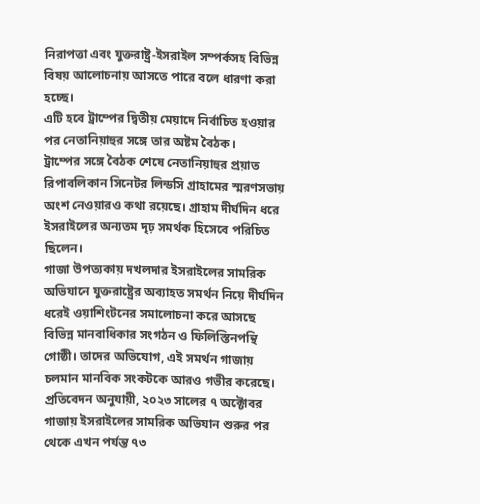নিরাপত্তা এবং যুক্তরাষ্ট্র-ইসরাইল সম্পর্কসহ বিভিন্ন বিষয় আলোচনায় আসতে পারে বলে ধারণা করা হচ্ছে।
এটি হবে ট্রাম্পের দ্বিতীয় মেয়াদে নির্বাচিত হওয়ার পর নেতানিয়াহুর সঙ্গে তার অষ্টম বৈঠক।
ট্রাম্পের সঙ্গে বৈঠক শেষে নেতানিয়াহুর প্রয়াত রিপাবলিকান সিনেটর লিন্ডসি গ্রাহামের স্মরণসভায় অংশ নেওয়ারও কথা রয়েছে। গ্রাহাম দীর্ঘদিন ধরে ইসরাইলের অন্যতম দৃঢ় সমর্থক হিসেবে পরিচিত ছিলেন।
গাজা উপত্যকায় দখলদার ইসরাইলের সামরিক অভিযানে যুক্তরাষ্ট্রের অব্যাহত সমর্থন নিয়ে দীর্ঘদিন ধরেই ওয়াশিংটনের সমালোচনা করে আসছে বিভিন্ন মানবাধিকার সংগঠন ও ফিলিস্তিনপন্থি গোষ্ঠী। তাদের অভিযোগ, এই সমর্থন গাজায় চলমান মানবিক সংকটকে আরও গভীর করেছে।
প্রতিবেদন অনুযায়ী, ২০২৩ সালের ৭ অক্টোবর গাজায় ইসরাইলের সামরিক অভিযান শুরুর পর থেকে এখন পর্যন্ত ৭৩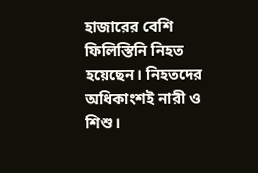হাজারের বেশি ফিলিস্তিনি নিহত হয়েছেন। নিহতদের অধিকাংশই নারী ও শিশু।